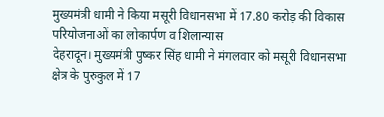मुख्यमंत्री धामी ने किया मसूरी विधानसभा में 17.80 करोड़ की विकास परियोजनाओं का लोकार्पण व शिलान्यास
देहरादून। मुख्यमंत्री पुष्कर सिंह धामी ने मंगलवार को मसूरी विधानसभा क्षेत्र के पुरुकुल में 17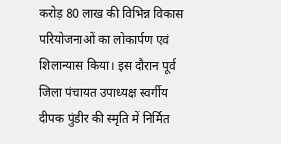करोड़ 80 लाख की विभिन्न विकास परियोजनाओं का लोकार्पण एवं शिलान्यास किया। इस दौरान पूर्व जिला पंचायत उपाध्यक्ष स्वर्गीय दीपक पुंडीर की स्मृति में निर्मित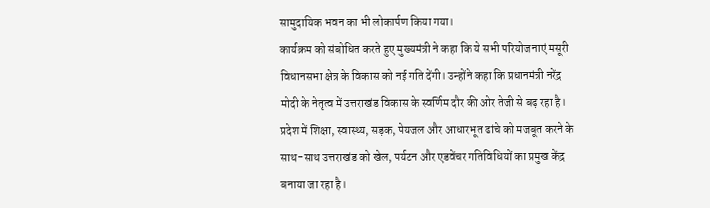सामुदायिक भवन का भी लोकार्पण किया गया।
कार्यक्रम को संबोधित करते हुए मुख्यमंत्री ने कहा कि ये सभी परियोजनाएं मसूरी विधानसभा क्षेत्र के विकास को नई गति देंगी। उन्होंने कहा कि प्रधानमंत्री नरेंद्र मोदी के नेतृत्व में उत्तराखंड विकास के स्वर्णिम दौर की ओर तेजी से बढ़ रहा है। प्रदेश में शिक्षा, स्वास्थ्य, सड़क, पेयजल और आधारभूत ढांचे को मजबूत करने के साथ-साथ उत्तराखंड को खेल, पर्यटन और एडवेंचर गतिविधियों का प्रमुख केंद्र बनाया जा रहा है।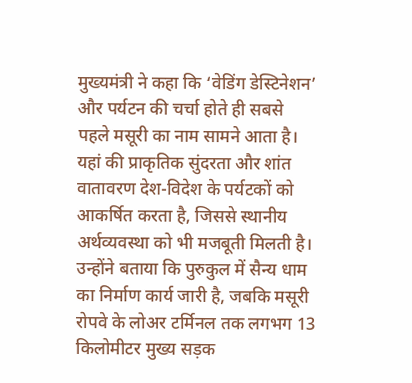मुख्यमंत्री ने कहा कि ‘वेडिंग डेस्टिनेशन’ और पर्यटन की चर्चा होते ही सबसे पहले मसूरी का नाम सामने आता है। यहां की प्राकृतिक सुंदरता और शांत वातावरण देश-विदेश के पर्यटकों को आकर्षित करता है, जिससे स्थानीय अर्थव्यवस्था को भी मजबूती मिलती है। उन्होंने बताया कि पुरुकुल में सैन्य धाम का निर्माण कार्य जारी है, जबकि मसूरी रोपवे के लोअर टर्मिनल तक लगभग 13 किलोमीटर मुख्य सड़क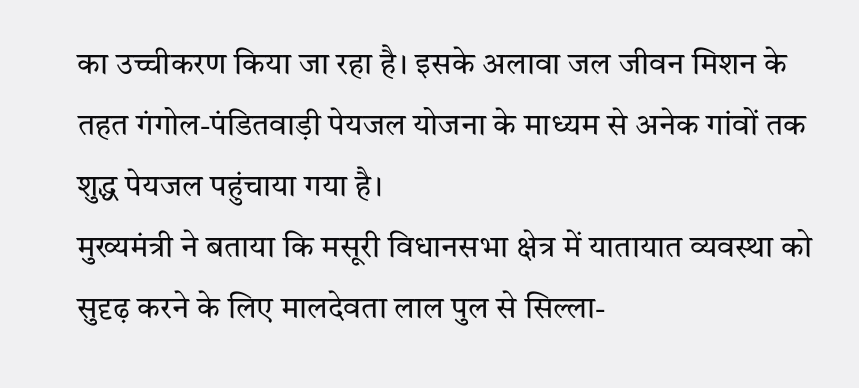का उच्चीकरण किया जा रहा है। इसके अलावा जल जीवन मिशन के तहत गंगोल-पंडितवाड़ी पेयजल योजना के माध्यम से अनेक गांवों तक शुद्ध पेयजल पहुंचाया गया है।
मुख्यमंत्री ने बताया कि मसूरी विधानसभा क्षेत्र में यातायात व्यवस्था को सुदृढ़ करने के लिए मालदेवता लाल पुल से सिल्ला-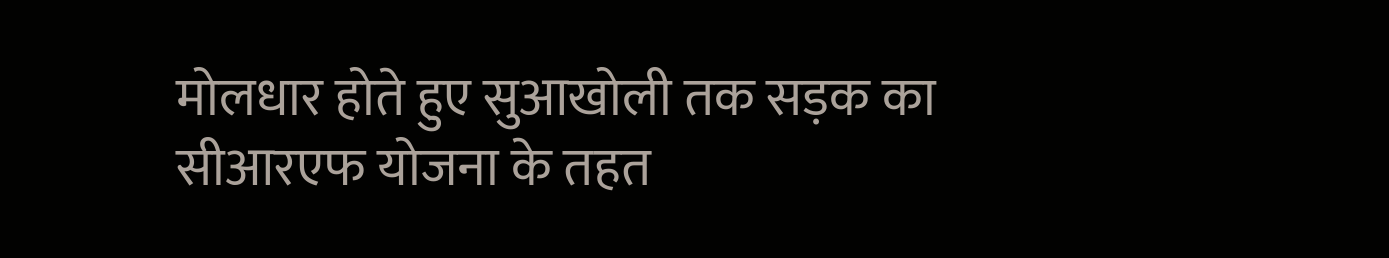मोलधार होते हुए सुआखोली तक सड़क का सीआरएफ योजना के तहत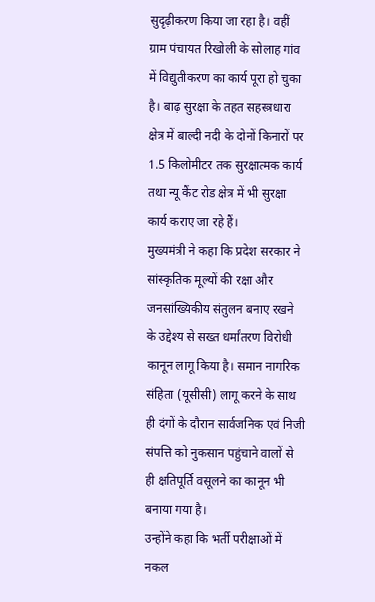सुदृढ़ीकरण किया जा रहा है। वहीं ग्राम पंचायत रिखोली के सोलाह गांव में विद्युतीकरण का कार्य पूरा हो चुका है। बाढ़ सुरक्षा के तहत सहस्त्रधारा क्षेत्र में बाल्दी नदी के दोनों किनारों पर 1.5 किलोमीटर तक सुरक्षात्मक कार्य तथा न्यू कैंट रोड क्षेत्र में भी सुरक्षा कार्य कराए जा रहे हैं।
मुख्यमंत्री ने कहा कि प्रदेश सरकार ने सांस्कृतिक मूल्यों की रक्षा और जनसांख्यिकीय संतुलन बनाए रखने के उद्देश्य से सख्त धर्मांतरण विरोधी कानून लागू किया है। समान नागरिक संहिता (यूसीसी) लागू करने के साथ ही दंगों के दौरान सार्वजनिक एवं निजी संपत्ति को नुकसान पहुंचाने वालों से ही क्षतिपूर्ति वसूलने का कानून भी बनाया गया है।
उन्होंने कहा कि भर्ती परीक्षाओं में नकल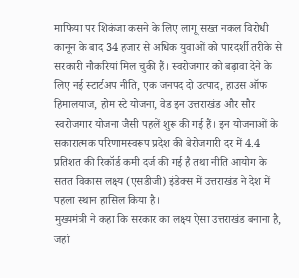माफिया पर शिकंजा कसने के लिए लागू सख्त नकल विरोधी कानून के बाद 34 हजार से अधिक युवाओं को पारदर्शी तरीके से सरकारी नौकरियां मिल चुकी हैं। स्वरोजगार को बढ़ावा देने के लिए नई स्टार्टअप नीति, एक जनपद दो उत्पाद, हाउस ऑफ हिमालयाज, होम स्टे योजना, वेड इन उत्तराखंड और सौर स्वरोजगार योजना जैसी पहलें शुरू की गई हैं। इन योजनाओं के सकारात्मक परिणामस्वरूप प्रदेश की बेरोजगारी दर में 4.4 प्रतिशत की रिकॉर्ड कमी दर्ज की गई है तथा नीति आयोग के सतत विकास लक्ष्य (एसडीजी) इंडेक्स में उत्तराखंड ने देश में पहला स्थान हासिल किया है।
मुख्यमंत्री ने कहा कि सरकार का लक्ष्य ऐसा उत्तराखंड बनाना है, जहां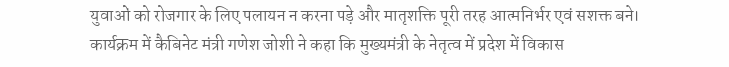युवाओं को रोजगार के लिए पलायन न करना पड़े और मातृशक्ति पूरी तरह आत्मनिर्भर एवं सशक्त बने।
कार्यक्रम में कैबिनेट मंत्री गणेश जोशी ने कहा कि मुख्यमंत्री के नेतृत्व में प्रदेश में विकास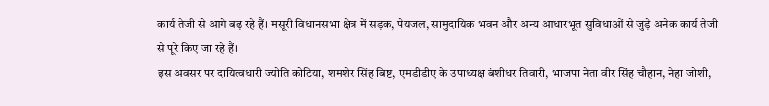कार्य तेजी से आगे बढ़ रहे हैं। मसूरी विधानसभा क्षेत्र में सड़क, पेयजल, सामुदायिक भवन और अन्य आधारभूत सुविधाओं से जुड़े अनेक कार्य तेजी से पूरे किए जा रहे हैं।
इस अवसर पर दायित्वधारी ज्योति कोटिया, शमशेर सिंह बिष्ट, एमडीडीए के उपाध्यक्ष बंशीधर तिवारी, भाजपा नेता वीर सिंह चौहान, नेहा जोशी,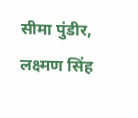सीमा पुंडीर, लक्ष्मण सिंह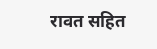रावत सहित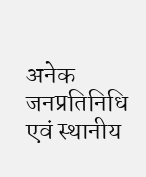अनेक जनप्रतिनिधि एवं स्थानीय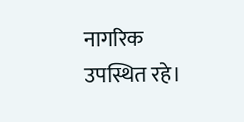नागरिक उपस्थित रहे।